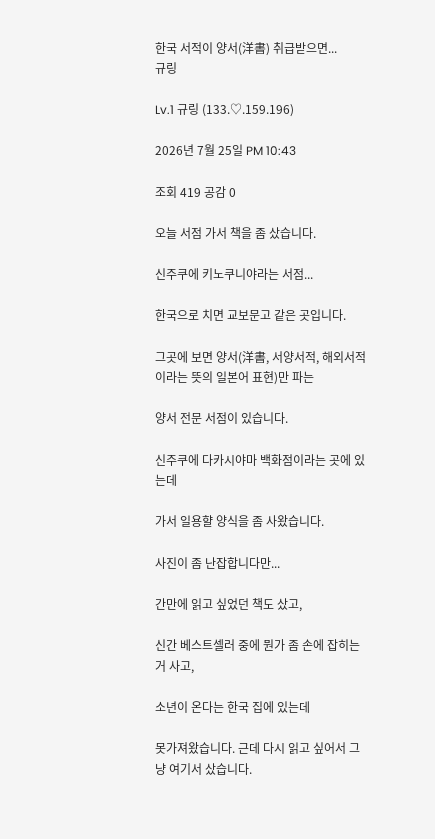한국 서적이 양서(洋書) 취급받으면...
규링

Lv.1 규링 (133.♡.159.196)

2026년 7월 25일 PM 10:43

조회 419 공감 0

오늘 서점 가서 책을 좀 샀습니다.

신주쿠에 키노쿠니야라는 서점...

한국으로 치면 교보문고 같은 곳입니다.

그곳에 보면 양서(洋書, 서양서적, 해외서적이라는 뜻의 일본어 표현)만 파는

양서 전문 서점이 있습니다.

신주쿠에 다카시야마 백화점이라는 곳에 있는데

가서 일용햘 양식을 좀 사왔습니다.

사진이 좀 난잡합니다만...

간만에 읽고 싶었던 책도 샀고,

신간 베스트셀러 중에 뭔가 좀 손에 잡히는 거 사고,

소년이 온다는 한국 집에 있는데

못가져왔습니다. 근데 다시 읽고 싶어서 그냥 여기서 샀습니다.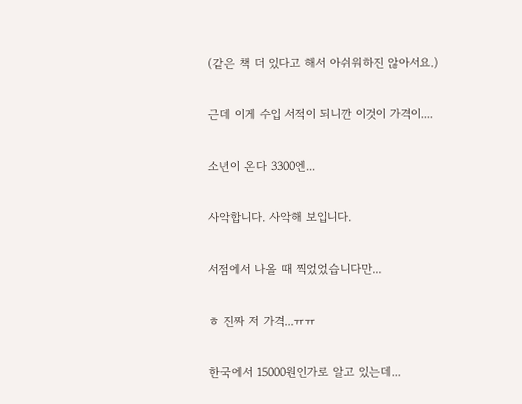(같은 책 더 있다고 해서 아쉬워하진 않아서요.)

근데 이게 수입 서적이 되니깐 이것이 가격이....

소년이 온다 3300엔...

사악합니다. 사악해 보입니다.

서점에서 나올 때 찍었었습니다만...

ㅎ 진짜 저 가격...ㅠㅠ

한국에서 15000원인가로 알고 있는데...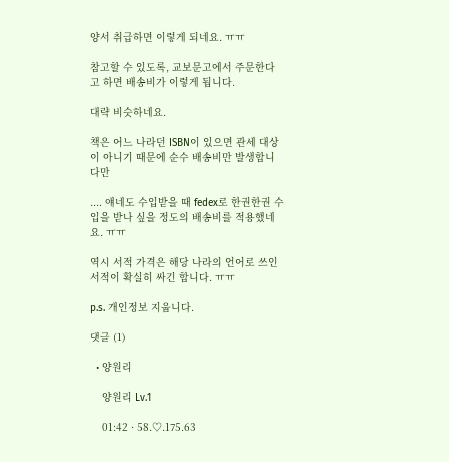양서 취급하면 이렇게 되네요. ㅠㅠ

참고할 수 있도록, 교보문고에서 주문한다고 하면 배송비가 이렇게 됩니다.

대략 비슷하네요.

책은 어느 나라던 ISBN이 있으면 관세 대상이 아니기 때문에 순수 배송비만 발생합니다만

.... 얘네도 수입받을 때 fedex로 한권한권 수입을 받나 싶을 정도의 배송비를 적용했네요. ㅠㅠ

역시 서적 가격은 해당 나라의 언어로 쓰인 서적이 확실히 싸긴 합니다. ㅠㅠ

p.s. 개인정보 지웁니다.

댓글 (1)

  • 양원리

    양원리 Lv.1

    01:42 · 58.♡.175.63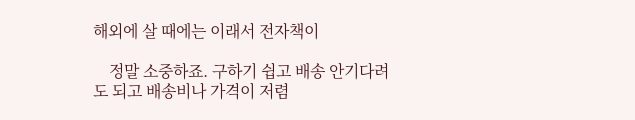해외에 살 때에는 이래서 전자책이

    정말 소중하죠. 구하기 쉽고 배송 안기다려도 되고 배송비나 가격이 저렴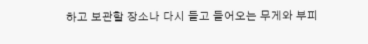하고 보관할 장소나 다시 들고 들어오는 무게와 부피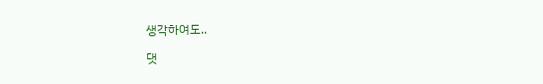생각하여도..

댓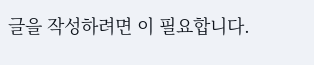글을 작성하려면 이 필요합니다.